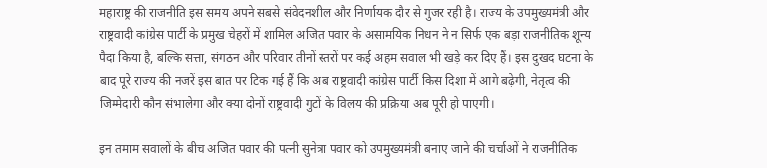महाराष्ट्र की राजनीति इस समय अपने सबसे संवेदनशील और निर्णायक दौर से गुजर रही है। राज्य के उपमुख्यमंत्री और राष्ट्रवादी कांग्रेस पार्टी के प्रमुख चेहरों में शामिल अजित पवार के असामयिक निधन ने न सिर्फ एक बड़ा राजनीतिक शून्य पैदा किया है, बल्कि सत्ता, संगठन और परिवार तीनों स्तरों पर कई अहम सवाल भी खड़े कर दिए हैं। इस दुखद घटना के बाद पूरे राज्य की नजरें इस बात पर टिक गई हैं कि अब राष्ट्रवादी कांग्रेस पार्टी किस दिशा में आगे बढ़ेगी, नेतृत्व की जिम्मेदारी कौन संभालेगा और क्या दोनों राष्ट्रवादी गुटों के विलय की प्रक्रिया अब पूरी हो पाएगी।

इन तमाम सवालों के बीच अजित पवार की पत्नी सुनेत्रा पवार को उपमुख्यमंत्री बनाए जाने की चर्चाओं ने राजनीतिक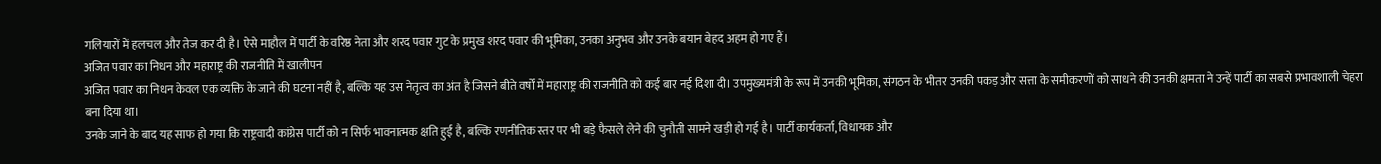गलियारों में हलचल और तेज कर दी है। ऐसे माहौल में पार्टी के वरिष्ठ नेता और शरद पवार गुट के प्रमुख शरद पवार की भूमिका, उनका अनुभव और उनके बयान बेहद अहम हो गए हैं।
अजित पवार का निधन और महाराष्ट्र की राजनीति में खालीपन
अजित पवार का निधन केवल एक व्यक्ति के जाने की घटना नहीं है, बल्कि यह उस नेतृत्व का अंत है जिसने बीते वर्षों में महाराष्ट्र की राजनीति को कई बार नई दिशा दी। उपमुख्यमंत्री के रूप में उनकी भूमिका, संगठन के भीतर उनकी पकड़ और सत्ता के समीकरणों को साधने की उनकी क्षमता ने उन्हें पार्टी का सबसे प्रभावशाली चेहरा बना दिया था।
उनके जाने के बाद यह साफ हो गया कि राष्ट्रवादी कांग्रेस पार्टी को न सिर्फ भावनात्मक क्षति हुई है, बल्कि रणनीतिक स्तर पर भी बड़े फैसले लेने की चुनौती सामने खड़ी हो गई है। पार्टी कार्यकर्ता, विधायक और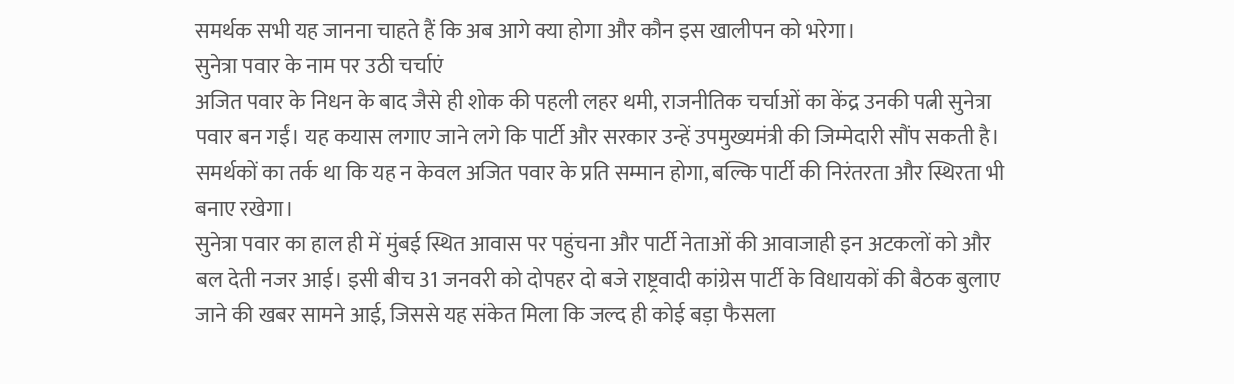समर्थक सभी यह जानना चाहते हैं कि अब आगे क्या होगा और कौन इस खालीपन को भरेगा।
सुनेत्रा पवार के नाम पर उठी चर्चाएं
अजित पवार के निधन के बाद जैसे ही शोक की पहली लहर थमी, राजनीतिक चर्चाओं का केंद्र उनकी पत्नी सुनेत्रा पवार बन गईं। यह कयास लगाए जाने लगे कि पार्टी और सरकार उन्हें उपमुख्यमंत्री की जिम्मेदारी सौंप सकती है। समर्थकों का तर्क था कि यह न केवल अजित पवार के प्रति सम्मान होगा, बल्कि पार्टी की निरंतरता और स्थिरता भी बनाए रखेगा।
सुनेत्रा पवार का हाल ही में मुंबई स्थित आवास पर पहुंचना और पार्टी नेताओं की आवाजाही इन अटकलों को और बल देती नजर आई। इसी बीच 31 जनवरी को दोपहर दो बजे राष्ट्रवादी कांग्रेस पार्टी के विधायकों की बैठक बुलाए जाने की खबर सामने आई, जिससे यह संकेत मिला कि जल्द ही कोई बड़ा फैसला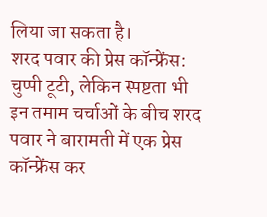लिया जा सकता है।
शरद पवार की प्रेस कॉन्फ्रेंस: चुप्पी टूटी, लेकिन स्पष्टता भी
इन तमाम चर्चाओं के बीच शरद पवार ने बारामती में एक प्रेस कॉन्फ्रेंस कर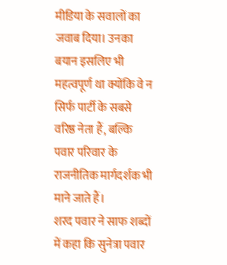मीडिया के सवालों का जवाब दिया। उनका बयान इसलिए भी महत्वपूर्ण था क्योंकि वे न सिर्फ पार्टी के सबसे वरिष्ठ नेता हैं, बल्कि पवार परिवार के राजनीतिक मार्गदर्शक भी माने जाते हैं।
शरद पवार ने साफ शब्दों में कहा कि सुनेत्रा पवार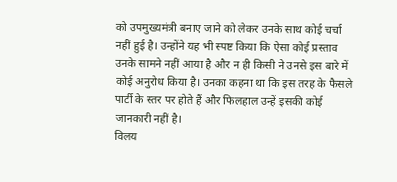को उपमुख्यमंत्री बनाए जाने को लेकर उनके साथ कोई चर्चा नहीं हुई है। उन्होंने यह भी स्पष्ट किया कि ऐसा कोई प्रस्ताव उनके सामने नहीं आया है और न ही किसी ने उनसे इस बारे में कोई अनुरोध किया है। उनका कहना था कि इस तरह के फैसले पार्टी के स्तर पर होते हैं और फिलहाल उन्हें इसकी कोई जानकारी नहीं है।
विलय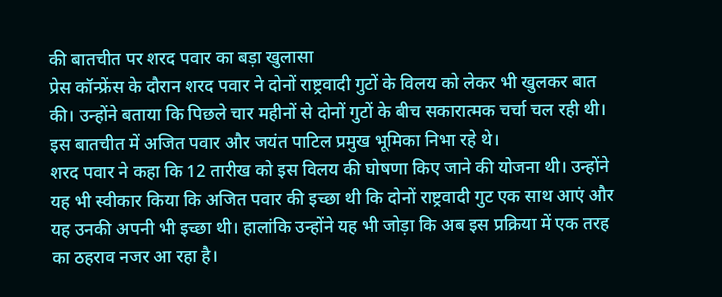की बातचीत पर शरद पवार का बड़ा खुलासा
प्रेस कॉन्फ्रेंस के दौरान शरद पवार ने दोनों राष्ट्रवादी गुटों के विलय को लेकर भी खुलकर बात की। उन्होंने बताया कि पिछले चार महीनों से दोनों गुटों के बीच सकारात्मक चर्चा चल रही थी। इस बातचीत में अजित पवार और जयंत पाटिल प्रमुख भूमिका निभा रहे थे।
शरद पवार ने कहा कि 12 तारीख को इस विलय की घोषणा किए जाने की योजना थी। उन्होंने यह भी स्वीकार किया कि अजित पवार की इच्छा थी कि दोनों राष्ट्रवादी गुट एक साथ आएं और यह उनकी अपनी भी इच्छा थी। हालांकि उन्होंने यह भी जोड़ा कि अब इस प्रक्रिया में एक तरह का ठहराव नजर आ रहा है।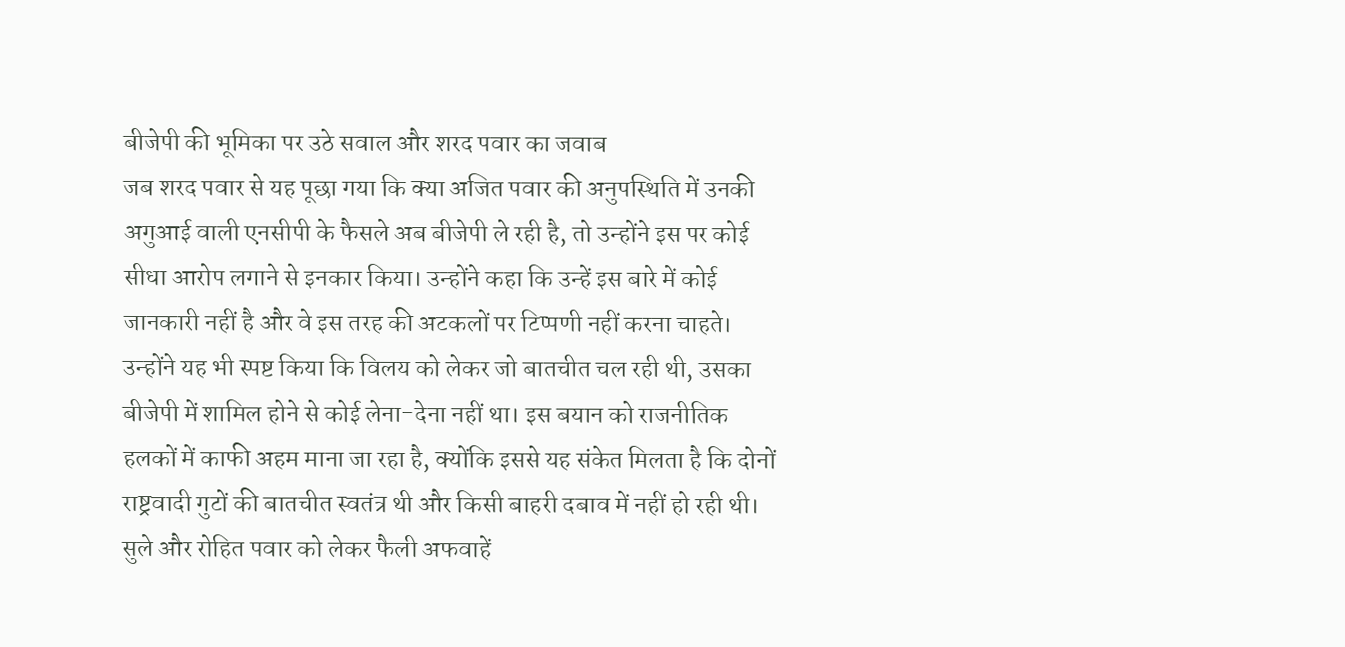बीजेपी की भूमिका पर उठे सवाल और शरद पवार का जवाब
जब शरद पवार से यह पूछा गया कि क्या अजित पवार की अनुपस्थिति में उनकी अगुआई वाली एनसीपी के फैसले अब बीजेपी ले रही है, तो उन्होंने इस पर कोई सीधा आरोप लगाने से इनकार किया। उन्होंने कहा कि उन्हें इस बारे में कोई जानकारी नहीं है और वे इस तरह की अटकलों पर टिप्पणी नहीं करना चाहते।
उन्होंने यह भी स्पष्ट किया कि विलय को लेकर जो बातचीत चल रही थी, उसका बीजेपी में शामिल होने से कोई लेना-देना नहीं था। इस बयान को राजनीतिक हलकों में काफी अहम माना जा रहा है, क्योंकि इससे यह संकेत मिलता है कि दोनों राष्ट्रवादी गुटों की बातचीत स्वतंत्र थी और किसी बाहरी दबाव में नहीं हो रही थी।
सुले और रोहित पवार को लेकर फैली अफवाहें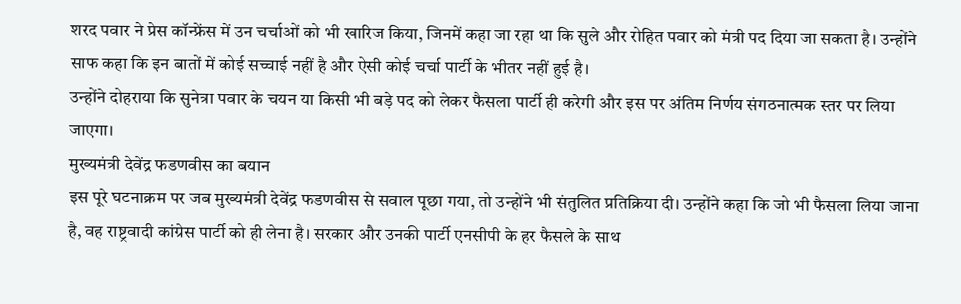शरद पवार ने प्रेस कॉन्फ्रेंस में उन चर्चाओं को भी खारिज किया, जिनमें कहा जा रहा था कि सुले और रोहित पवार को मंत्री पद दिया जा सकता है। उन्होंने साफ कहा कि इन बातों में कोई सच्चाई नहीं है और ऐसी कोई चर्चा पार्टी के भीतर नहीं हुई है।
उन्होंने दोहराया कि सुनेत्रा पवार के चयन या किसी भी बड़े पद को लेकर फैसला पार्टी ही करेगी और इस पर अंतिम निर्णय संगठनात्मक स्तर पर लिया जाएगा।
मुख्यमंत्री देवेंद्र फडणवीस का बयान
इस पूरे घटनाक्रम पर जब मुख्यमंत्री देवेंद्र फडणवीस से सवाल पूछा गया, तो उन्होंने भी संतुलित प्रतिक्रिया दी। उन्होंने कहा कि जो भी फैसला लिया जाना है, वह राष्ट्रवादी कांग्रेस पार्टी को ही लेना है। सरकार और उनकी पार्टी एनसीपी के हर फैसले के साथ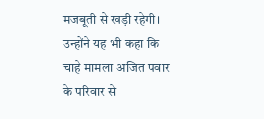मजबूती से खड़ी रहेगी।
उन्होंने यह भी कहा कि चाहे मामला अजित पवार के परिवार से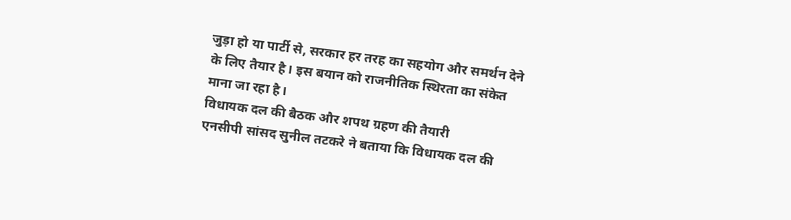जुड़ा हो या पार्टी से, सरकार हर तरह का सहयोग और समर्थन देने के लिए तैयार है। इस बयान को राजनीतिक स्थिरता का संकेत माना जा रहा है।
विधायक दल की बैठक और शपथ ग्रहण की तैयारी
एनसीपी सांसद सुनील तटकरे ने बताया कि विधायक दल की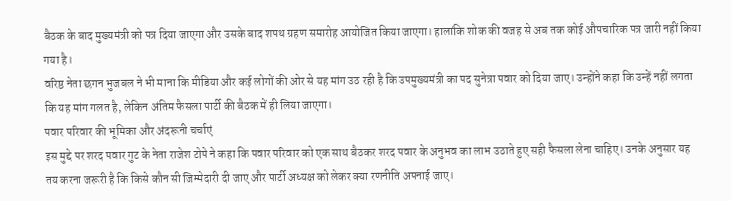बैठक के बाद मुख्यमंत्री को पत्र दिया जाएगा और उसके बाद शपथ ग्रहण समारोह आयोजित किया जाएगा। हालांकि शोक की वजह से अब तक कोई औपचारिक पत्र जारी नहीं किया गया है।
वरिष्ठ नेता छगन भुजबल ने भी माना कि मीडिया और कई लोगों की ओर से यह मांग उठ रही है कि उपमुख्यमंत्री का पद सुनेत्रा पवार को दिया जाए। उन्होंने कहा कि उन्हें नहीं लगता कि यह मांग गलत है, लेकिन अंतिम फैसला पार्टी की बैठक में ही लिया जाएगा।
पवार परिवार की भूमिका और अंदरूनी चर्चाएं
इस मुद्दे पर शरद पवार गुट के नेता राजेश टोपे ने कहा कि पवार परिवार को एक साथ बैठकर शरद पवार के अनुभव का लाभ उठाते हुए सही फैसला लेना चाहिए। उनके अनुसार यह तय करना जरूरी है कि किसे कौन सी जिम्मेदारी दी जाए और पार्टी अध्यक्ष को लेकर क्या रणनीति अपनाई जाए।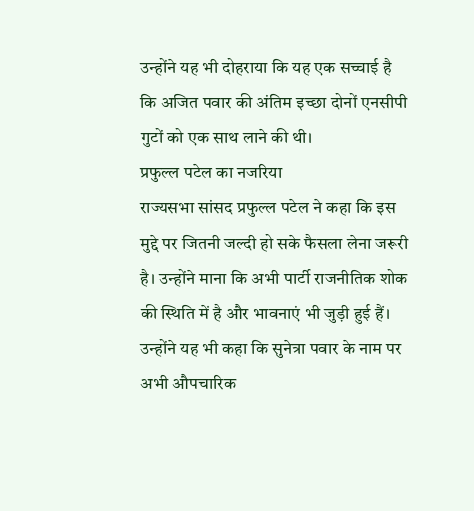उन्होंने यह भी दोहराया कि यह एक सच्चाई है कि अजित पवार की अंतिम इच्छा दोनों एनसीपी गुटों को एक साथ लाने की थी।
प्रफुल्ल पटेल का नजरिया
राज्यसभा सांसद प्रफुल्ल पटेल ने कहा कि इस मुद्दे पर जितनी जल्दी हो सके फैसला लेना जरूरी है। उन्होंने माना कि अभी पार्टी राजनीतिक शोक की स्थिति में है और भावनाएं भी जुड़ी हुई हैं।
उन्होंने यह भी कहा कि सुनेत्रा पवार के नाम पर अभी औपचारिक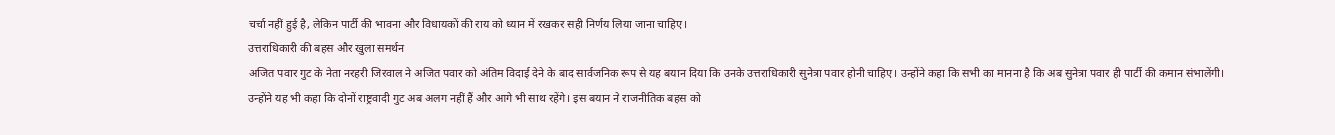चर्चा नहीं हुई है, लेकिन पार्टी की भावना और विधायकों की राय को ध्यान में रखकर सही निर्णय लिया जाना चाहिए।
उत्तराधिकारी की बहस और खुला समर्थन
अजित पवार गुट के नेता नरहरी जिरवाल ने अजित पवार को अंतिम विदाई देने के बाद सार्वजनिक रूप से यह बयान दिया कि उनके उत्तराधिकारी सुनेत्रा पवार होनी चाहिए। उन्होंने कहा कि सभी का मानना है कि अब सुनेत्रा पवार ही पार्टी की कमान संभालेंगी।
उन्होंने यह भी कहा कि दोनों राष्ट्रवादी गुट अब अलग नहीं हैं और आगे भी साथ रहेंगे। इस बयान ने राजनीतिक बहस को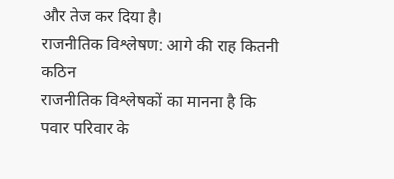और तेज कर दिया है।
राजनीतिक विश्लेषण: आगे की राह कितनी कठिन
राजनीतिक विश्लेषकों का मानना है कि पवार परिवार के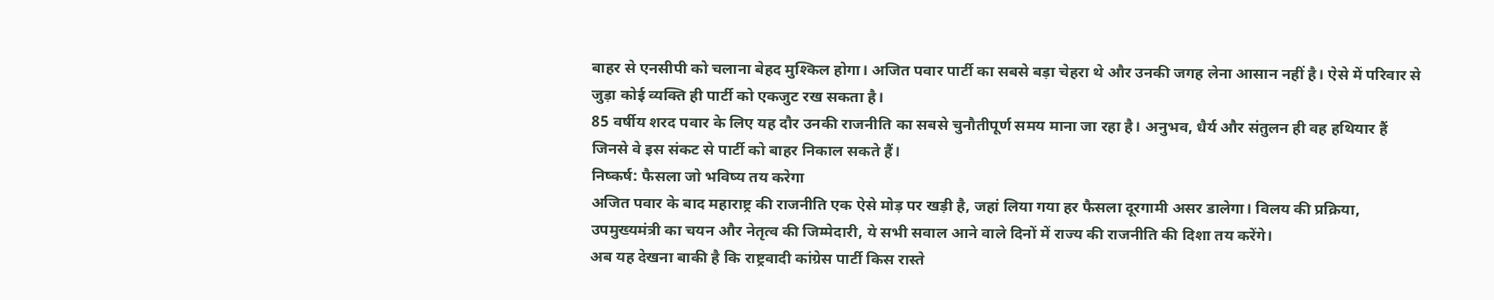बाहर से एनसीपी को चलाना बेहद मुश्किल होगा। अजित पवार पार्टी का सबसे बड़ा चेहरा थे और उनकी जगह लेना आसान नहीं है। ऐसे में परिवार से जुड़ा कोई व्यक्ति ही पार्टी को एकजुट रख सकता है।
85 वर्षीय शरद पवार के लिए यह दौर उनकी राजनीति का सबसे चुनौतीपूर्ण समय माना जा रहा है। अनुभव, धैर्य और संतुलन ही वह हथियार हैं जिनसे वे इस संकट से पार्टी को बाहर निकाल सकते हैं।
निष्कर्ष: फैसला जो भविष्य तय करेगा
अजित पवार के बाद महाराष्ट्र की राजनीति एक ऐसे मोड़ पर खड़ी है, जहां लिया गया हर फैसला दूरगामी असर डालेगा। विलय की प्रक्रिया, उपमुख्यमंत्री का चयन और नेतृत्व की जिम्मेदारी, ये सभी सवाल आने वाले दिनों में राज्य की राजनीति की दिशा तय करेंगे।
अब यह देखना बाकी है कि राष्ट्रवादी कांग्रेस पार्टी किस रास्ते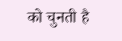को चुनती है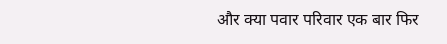और क्या पवार परिवार एक बार फिर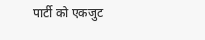पार्टी को एकजुट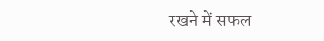रखने में सफल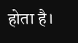होता है।